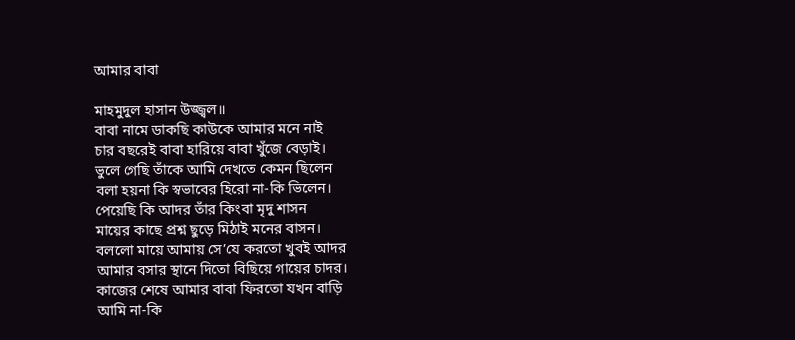আমার বাবা

মাহমুদুল হাসান উজ্জ্বল॥
বাবা নামে ডাকছি কাউকে আমার মনে নাই
চার বছরেই বাবা হারিয়ে বাবা খুঁজে বেড়াই।
ভুলে গেছি তাঁকে আমি দেখতে কেমন ছিলেন
বলা হয়না কি স্বভাবের হিরো না-কি ভিলেন।
পেয়েছি কি আদর তাঁর কিংবা মৃদু শাসন
মায়ের কাছে প্রশ্ন ছুড়ে মিঠাই মনের বাসন।
বললো মায়ে আমায় সে’যে করতো খুবই আদর
আমার বসার স্থানে দিতো বিছিয়ে গায়ের চাদর।
কাজের শেষে আমার বাবা ফিরতো যখন বাড়ি
আমি না-কি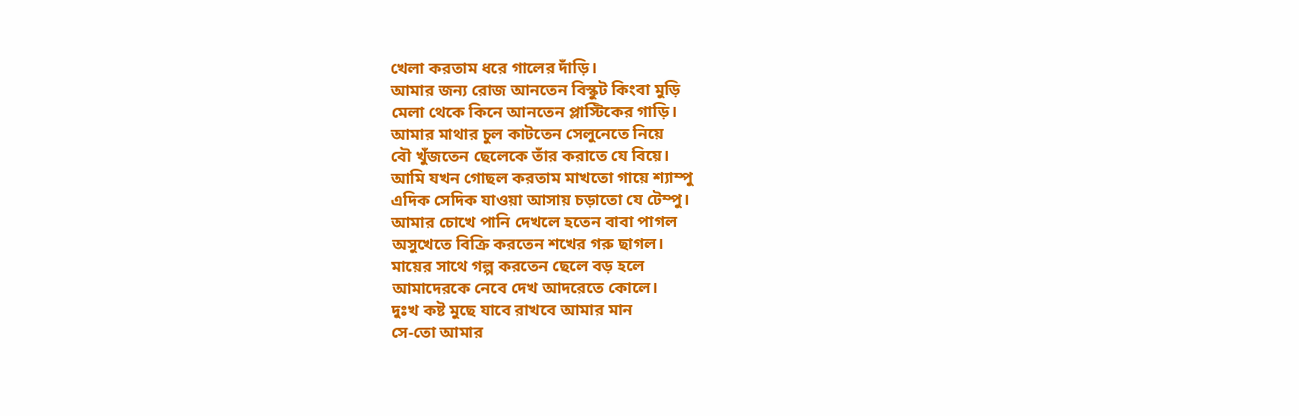খেলা করতাম ধরে গালের দাঁড়ি।
আমার জন্য রোজ আনতেন বিস্কুট কিংবা মুড়ি
মেলা থেকে কিনে আনতেন প্লাস্টিকের গাড়ি।
আমার মাথার চুল কাটতেন সেলুনেতে নিয়ে
বৌ খুঁজতেন ছেলেকে তাঁর করাতে যে বিয়ে।
আমি যখন গোছল করতাম মাখতো গায়ে শ্যাম্পু
এদিক সেদিক যাওয়া আসায় চড়াতো যে টেম্পু।
আমার চোখে পানি দেখলে হতেন বাবা পাগল
অসুখেতে বিক্রি করতেন শখের গরু ছাগল।
মায়ের সাথে গল্প করতেন ছেলে বড় হলে
আমাদেরকে নেবে দেখ আদরেতে কোলে।
দুঃখ কষ্ট মুছে যাবে রাখবে আমার মান
সে-তো আমার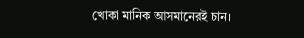খোকা মানিক আসমানেরই চান।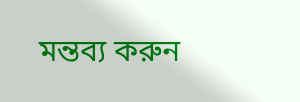মন্তব্য করুন